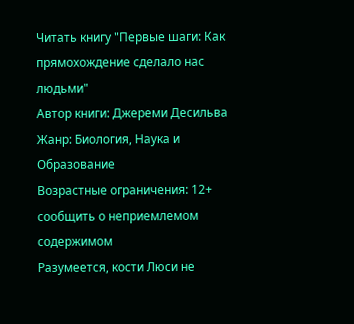Читать книгу "Первые шаги: Как прямохождение сделало нас людьми"
Автор книги: Джереми Десильва
Жанр: Биология, Наука и Образование
Возрастные ограничения: 12+
сообщить о неприемлемом содержимом
Разумеется, кости Люси не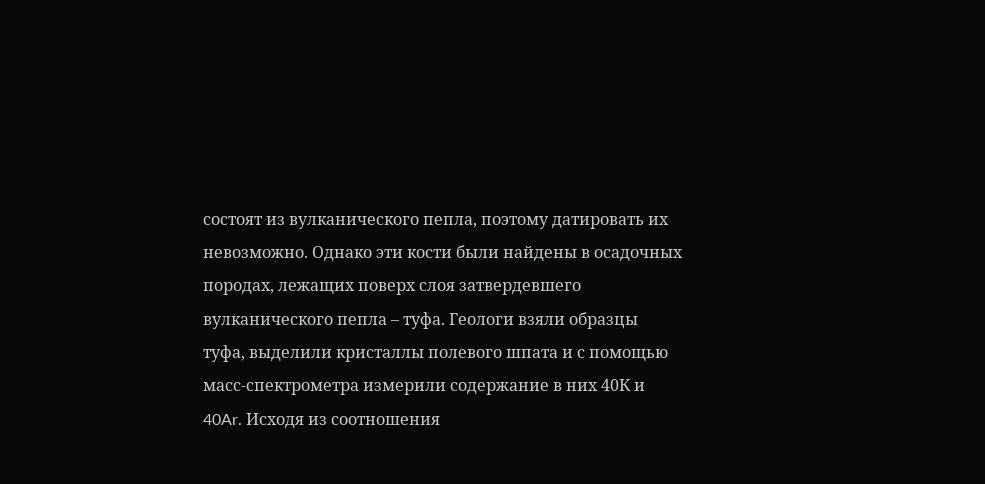состоят из вулканического пепла, поэтому датировать их невозможно. Однако эти кости были найдены в осадочных породах, лежащих поверх слоя затвердевшего вулканического пепла – туфа. Геологи взяли образцы туфа, выделили кристаллы полевого шпата и с помощью масс-спектрометра измерили содержание в них 40К и 40Ar. Исходя из соотношения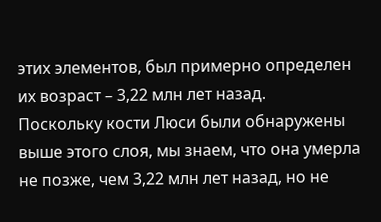этих элементов, был примерно определен их возраст – 3,22 млн лет назад.
Поскольку кости Люси были обнаружены выше этого слоя, мы знаем, что она умерла не позже, чем 3,22 млн лет назад, но не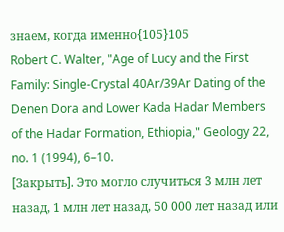знаем, когда именно{105}105
Robert C. Walter, "Age of Lucy and the First Family: Single-Crystal 40Ar/39Ar Dating of the Denen Dora and Lower Kada Hadar Members of the Hadar Formation, Ethiopia," Geology 22, no. 1 (1994), 6–10.
[Закрыть]. Это могло случиться 3 млн лет назад, 1 млн лет назад, 50 000 лет назад или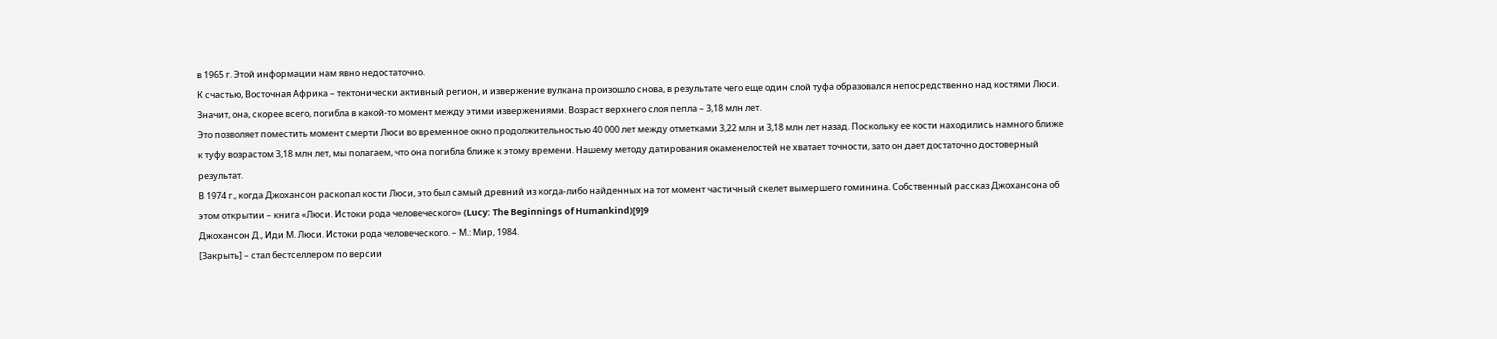в 1965 г. Этой информации нам явно недостаточно.
К счастью, Восточная Африка – тектонически активный регион, и извержение вулкана произошло снова, в результате чего еще один слой туфа образовался непосредственно над костями Люси. Значит, она, скорее всего, погибла в какой-то момент между этими извержениями. Возраст верхнего слоя пепла – 3,18 млн лет.
Это позволяет поместить момент смерти Люси во временное окно продолжительностью 40 000 лет между отметками 3,22 млн и 3,18 млн лет назад. Поскольку ее кости находились намного ближе к туфу возрастом 3,18 млн лет, мы полагаем, что она погибла ближе к этому времени. Нашему методу датирования окаменелостей не хватает точности, зато он дает достаточно достоверный результат.
В 1974 г., когда Джохансон раскопал кости Люси, это был самый древний из когда-либо найденных на тот момент частичный скелет вымершего гоминина. Собственный рассказ Джохансона об этом открытии – книга «Люси. Истоки рода человеческого» (Lucy: The Beginnings of Humankind)[9]9
Джохансон Д., Иди М. Люси. Истоки рода человеческого. – М.: Мир, 1984.
[Закрыть] – стал бестселлером по версии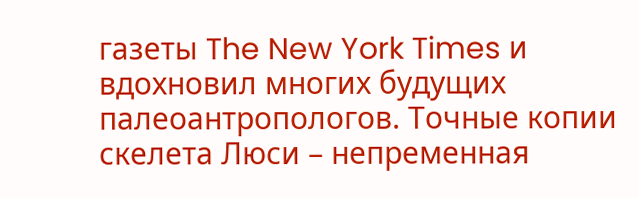газеты The New York Times и вдохновил многих будущих палеоантропологов. Точные копии скелета Люси – непременная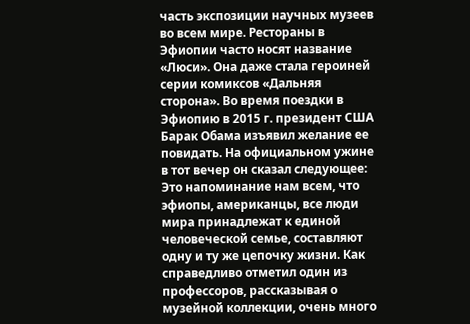часть экспозиции научных музеев во всем мире. Рестораны в Эфиопии часто носят название «Люси». Она даже стала героиней серии комиксов «Дальняя сторона». Во время поездки в Эфиопию в 2015 г. президент США Барак Обама изъявил желание ее повидать. На официальном ужине в тот вечер он сказал следующее:
Это напоминание нам всем, что эфиопы, американцы, все люди мира принадлежат к единой человеческой семье, составляют одну и ту же цепочку жизни. Как справедливо отметил один из профессоров, рассказывая о музейной коллекции, очень много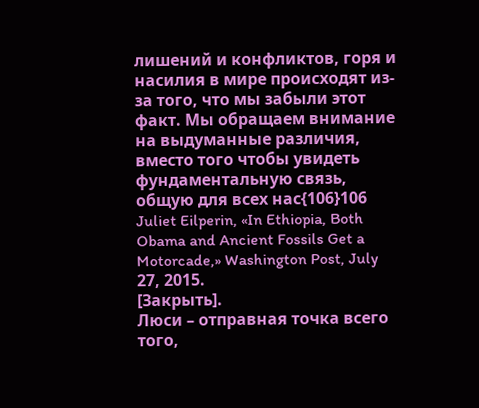лишений и конфликтов, горя и насилия в мире происходят из-за того, что мы забыли этот факт. Мы обращаем внимание на выдуманные различия, вместо того чтобы увидеть фундаментальную связь, общую для всех нас{106}106
Juliet Eilperin, «In Ethiopia, Both Obama and Ancient Fossils Get a Motorcade,» Washington Post, July 27, 2015.
[Закрыть].
Люси – отправная точка всего того,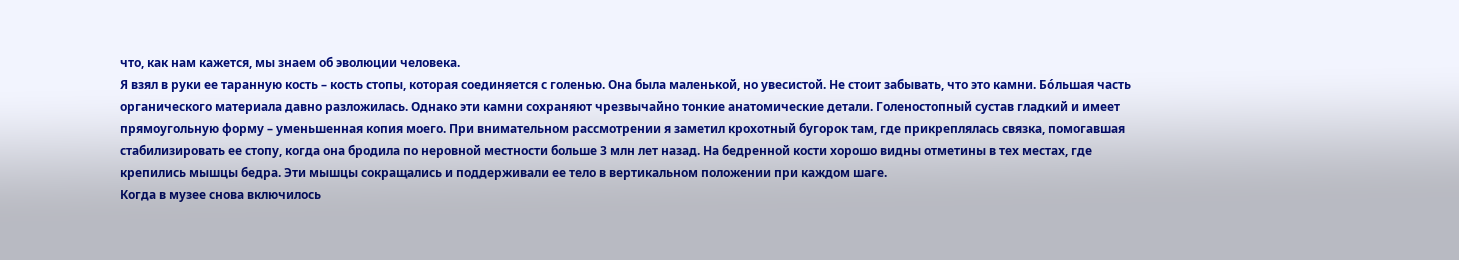что, как нам кажется, мы знаем об эволюции человека.
Я взял в руки ее таранную кость – кость стопы, которая соединяется с голенью. Она была маленькой, но увесистой. Не стоит забывать, что это камни. Бóльшая часть органического материала давно разложилась. Однако эти камни сохраняют чрезвычайно тонкие анатомические детали. Голеностопный сустав гладкий и имеет прямоугольную форму – уменьшенная копия моего. При внимательном рассмотрении я заметил крохотный бугорок там, где прикреплялась связка, помогавшая стабилизировать ее стопу, когда она бродила по неровной местности больше 3 млн лет назад. На бедренной кости хорошо видны отметины в тех местах, где крепились мышцы бедра. Эти мышцы сокращались и поддерживали ее тело в вертикальном положении при каждом шаге.
Когда в музее снова включилось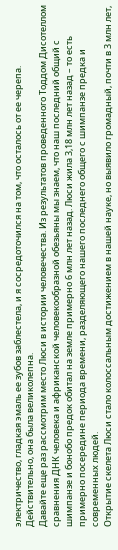электричество, гладкая эмаль ее зубов заблестела, и я сосредоточился на том, что осталось от ее черепа. Действительно, она была великолепна.
Давайте еще раз рассмотрим место Люси в истории человечества. Из результатов проведенного Тоддом Дисотеллом сравнения ДНК человека и африканской человекообразной обезьяны мы знаем, что наш последний общий с шимпанзе и бонобо предок обитал на земле примерно 6 млн лет назад. Люси жила 3,18 млн лет назад – то есть примерно посередине периода времени, разделяющего нашего последнего общего с шимпанзе предка и современных людей.
Открытие скелета Люси стало колоссальным достижением в нашей науке, но выявило громадный, почти в 3 млн лет,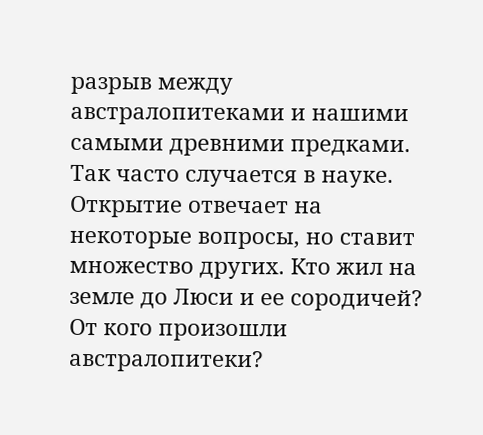разрыв между австралопитеками и нашими самыми древними предками. Так часто случается в науке. Открытие отвечает на некоторые вопросы, но ставит множество других. Кто жил на земле до Люси и ее сородичей? От кого произошли австралопитеки?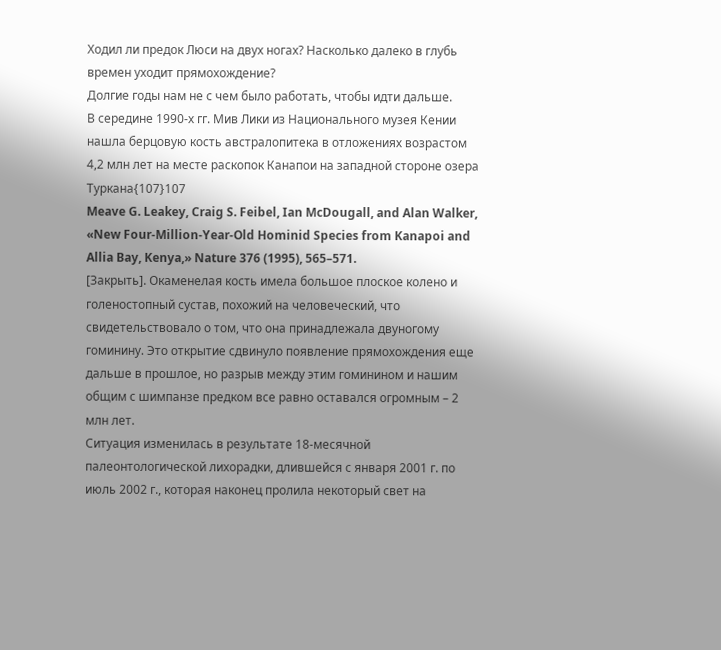Ходил ли предок Люси на двух ногах? Насколько далеко в глубь времен уходит прямохождение?
Долгие годы нам не с чем было работать, чтобы идти дальше.
В середине 1990-х гг. Мив Лики из Национального музея Кении нашла берцовую кость австралопитека в отложениях возрастом 4,2 млн лет на месте раскопок Канапои на западной стороне озера Туркана{107}107
Meave G. Leakey, Craig S. Feibel, Ian McDougall, and Alan Walker, «New Four-Million-Year-Old Hominid Species from Kanapoi and Allia Bay, Kenya,» Nature 376 (1995), 565–571.
[Закрыть]. Окаменелая кость имела большое плоское колено и голеностопный сустав, похожий на человеческий, что свидетельствовало о том, что она принадлежала двуногому гоминину. Это открытие сдвинуло появление прямохождения еще дальше в прошлое, но разрыв между этим гоминином и нашим общим с шимпанзе предком все равно оставался огромным – 2 млн лет.
Ситуация изменилась в результате 18-месячной палеонтологической лихорадки, длившейся с января 2001 г. по июль 2002 г., которая наконец пролила некоторый свет на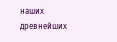наших древнейших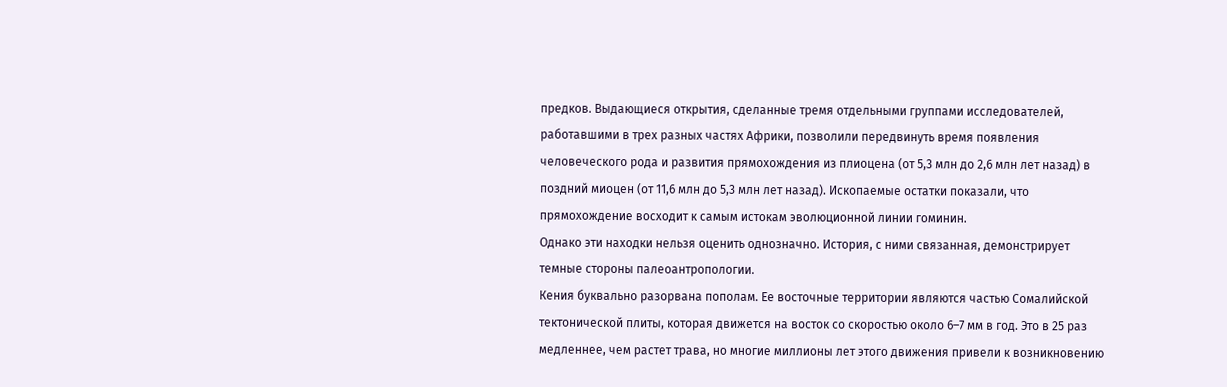предков. Выдающиеся открытия, сделанные тремя отдельными группами исследователей, работавшими в трех разных частях Африки, позволили передвинуть время появления человеческого рода и развития прямохождения из плиоцена (от 5,3 млн до 2,6 млн лет назад) в поздний миоцен (от 11,6 млн до 5,3 млн лет назад). Ископаемые остатки показали, что прямохождение восходит к самым истокам эволюционной линии гоминин.
Однако эти находки нельзя оценить однозначно. История, с ними связанная, демонстрирует темные стороны палеоантропологии.
Кения буквально разорвана пополам. Ее восточные территории являются частью Сомалийской тектонической плиты, которая движется на восток со скоростью около 6–7 мм в год. Это в 25 раз медленнее, чем растет трава, но многие миллионы лет этого движения привели к возникновению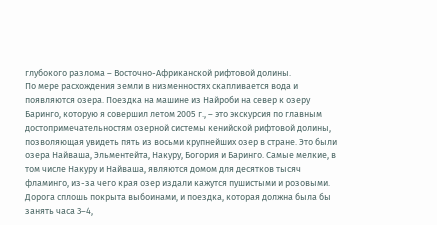глубокого разлома – Восточно-Африканской рифтовой долины.
По мере расхождения земли в низменностях скапливается вода и появляются озера. Поездка на машине из Найроби на север к озеру Баринго, которую я совершил летом 2005 г., – это экскурсия по главным достопримечательностям озерной системы кенийской рифтовой долины, позволяющая увидеть пять из восьми крупнейших озер в стране. Это были озера Найваша, Эльментейта, Накуру, Богория и Баринго. Самые мелкие, в том числе Накуру и Найваша, являются домом для десятков тысяч фламинго, из-за чего края озер издали кажутся пушистыми и розовыми. Дорога сплошь покрыта выбоинами, и поездка, которая должна была бы занять часа 3–4,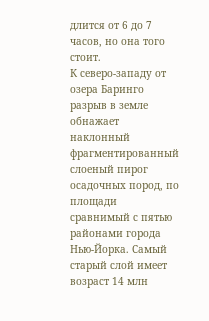длится от 6 до 7 часов, но она того стоит.
К северо-западу от озера Баринго разрыв в земле обнажает наклонный фрагментированный слоеный пирог осадочных пород, по площади сравнимый с пятью районами города Нью-Йорка. Самый старый слой имеет возраст 14 млн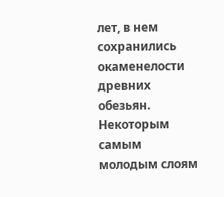лет, в нем сохранились окаменелости древних обезьян. Некоторым самым молодым слоям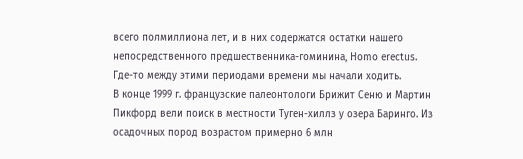всего полмиллиона лет, и в них содержатся остатки нашего непосредственного предшественника-гоминина, Homo erectus.
Где-то между этими периодами времени мы начали ходить.
В конце 1999 г. французские палеонтологи Брижит Сеню и Мартин Пикфорд вели поиск в местности Туген-хиллз у озера Баринго. Из осадочных пород возрастом примерно 6 млн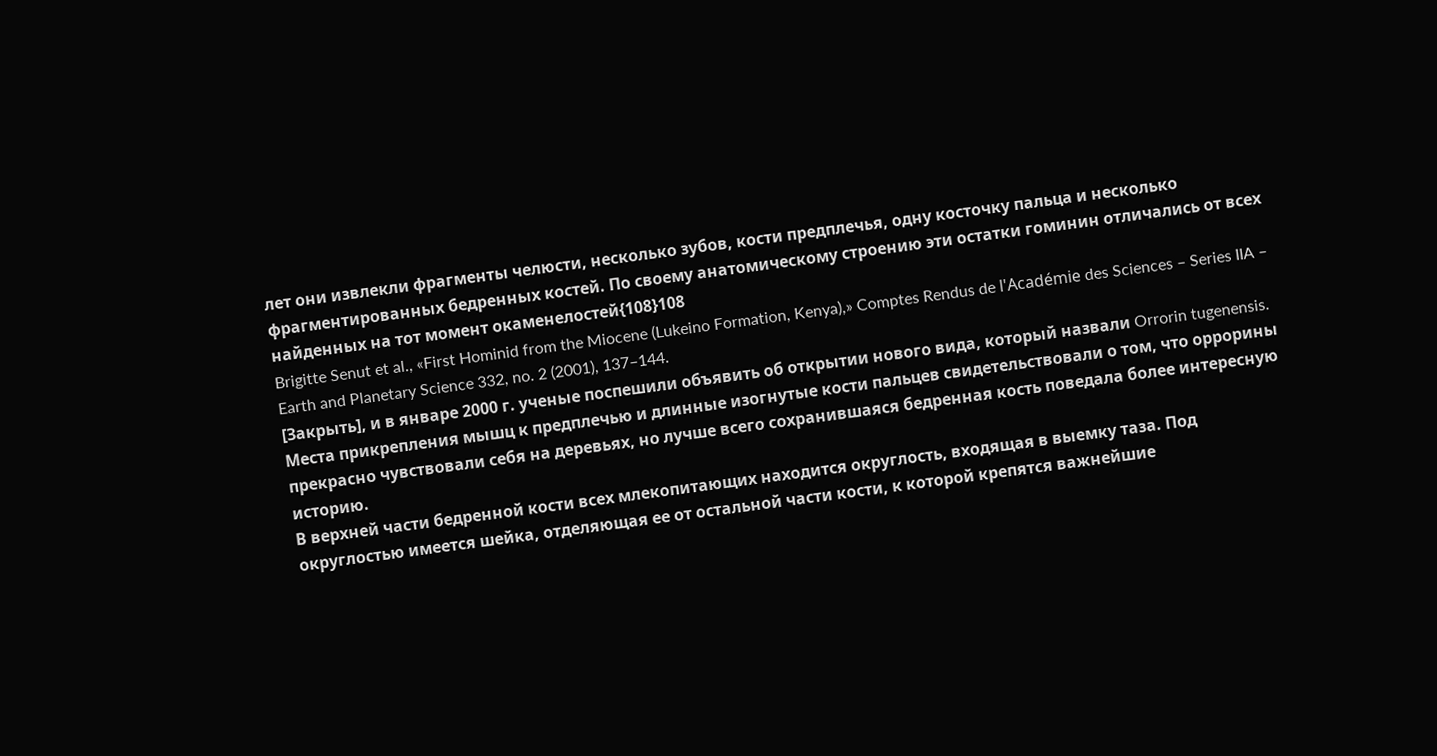лет они извлекли фрагменты челюсти, несколько зубов, кости предплечья, одну косточку пальца и несколько фрагментированных бедренных костей. По своему анатомическому строению эти остатки гоминин отличались от всех найденных на тот момент окаменелостей{108}108
Brigitte Senut et al., «First Hominid from the Miocene (Lukeino Formation, Kenya),» Comptes Rendus de l'Académie des Sciences – Series IIA – Earth and Planetary Science 332, no. 2 (2001), 137–144.
[Закрыть], и в январе 2000 г. ученые поспешили объявить об открытии нового вида, который назвали Orrorin tugenensis.
Места прикрепления мышц к предплечью и длинные изогнутые кости пальцев свидетельствовали о том, что оррорины прекрасно чувствовали себя на деревьях, но лучше всего сохранившаяся бедренная кость поведала более интересную историю.
В верхней части бедренной кости всех млекопитающих находится округлость, входящая в выемку таза. Под округлостью имеется шейка, отделяющая ее от остальной части кости, к которой крепятся важнейшие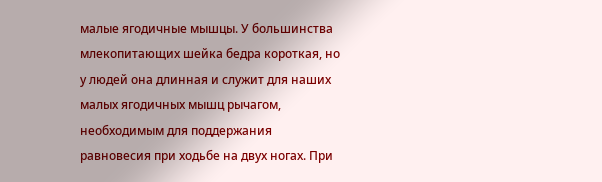малые ягодичные мышцы. У большинства млекопитающих шейка бедра короткая, но у людей она длинная и служит для наших малых ягодичных мышц рычагом, необходимым для поддержания равновесия при ходьбе на двух ногах. При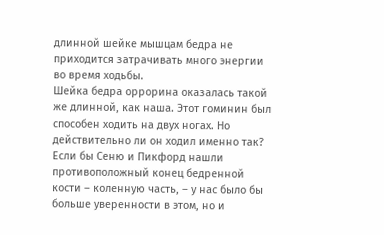длинной шейке мышцам бедра не приходится затрачивать много энергии во время ходьбы.
Шейка бедра оррорина оказалась такой же длинной, как наша. Этот гоминин был способен ходить на двух ногах. Но действительно ли он ходил именно так? Если бы Сеню и Пикфорд нашли противоположный конец бедренной кости – коленную часть, – у нас было бы больше уверенности в этом, но и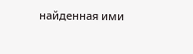найденная ими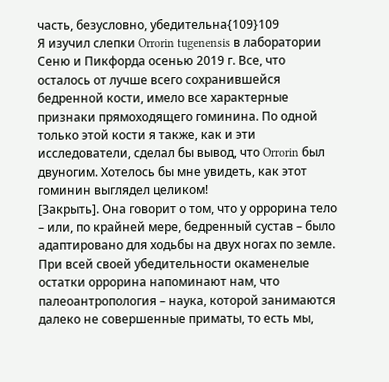часть, безусловно, убедительна{109}109
Я изучил слепки Orrorin tugenensis в лаборатории Сеню и Пикфорда осенью 2019 г. Все, что осталось от лучше всего сохранившейся бедренной кости, имело все характерные признаки прямоходящего гоминина. По одной только этой кости я также, как и эти исследователи, сделал бы вывод, что Orrorin был двуногим. Хотелось бы мне увидеть, как этот гоминин выглядел целиком!
[Закрыть]. Она говорит о том, что у оррорина тело – или, по крайней мере, бедренный сустав – было адаптировано для ходьбы на двух ногах по земле.
При всей своей убедительности окаменелые остатки оррорина напоминают нам, что палеоантропология – наука, которой занимаются далеко не совершенные приматы, то есть мы,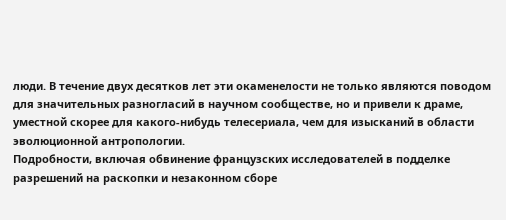люди. В течение двух десятков лет эти окаменелости не только являются поводом для значительных разногласий в научном сообществе, но и привели к драме, уместной скорее для какого-нибудь телесериала, чем для изысканий в области эволюционной антропологии.
Подробности, включая обвинение французских исследователей в подделке разрешений на раскопки и незаконном сборе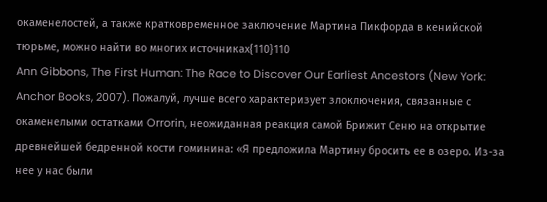окаменелостей, а также кратковременное заключение Мартина Пикфорда в кенийской тюрьме, можно найти во многих источниках{110}110
Ann Gibbons, The First Human: The Race to Discover Our Earliest Ancestors (New York: Anchor Books, 2007). Пожалуй, лучше всего характеризует злоключения, связанные с окаменелыми остатками Orrorin, неожиданная реакция самой Брижит Сеню на открытие древнейшей бедренной кости гоминина: «Я предложила Мартину бросить ее в озеро. Из-за нее у нас были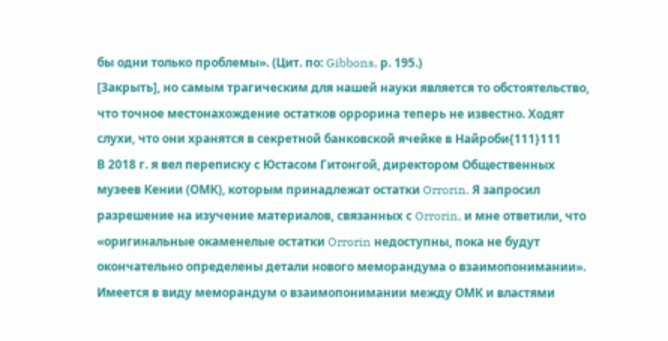бы одни только проблемы». (Цит. по: Gibbons, р. 195.)
[Закрыть], но самым трагическим для нашей науки является то обстоятельство, что точное местонахождение остатков оррорина теперь не известно. Ходят слухи, что они хранятся в секретной банковской ячейке в Найроби{111}111
В 2018 г. я вел переписку с Юстасом Гитонгой, директором Общественных музеев Кении (ОМК), которым принадлежат остатки Orrorin. Я запросил разрешение на изучение материалов, связанных с Orrorin, и мне ответили, что «оригинальные окаменелые остатки Orrorin недоступны, пока не будут окончательно определены детали нового меморандума о взаимопонимании». Имеется в виду меморандум о взаимопонимании между ОМК и властями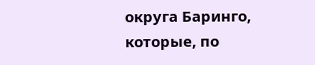округа Баринго, которые, по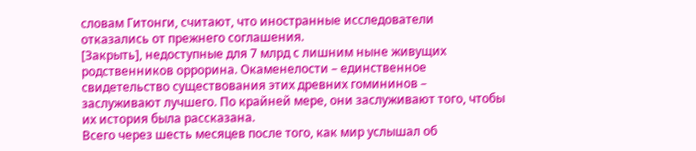словам Гитонги, считают, что иностранные исследователи отказались от прежнего соглашения.
[Закрыть], недоступные для 7 млрд с лишним ныне живущих родственников оррорина. Окаменелости – единственное свидетельство существования этих древних гомининов – заслуживают лучшего. По крайней мере, они заслуживают того, чтобы их история была рассказана.
Всего через шесть месяцев после того, как мир услышал об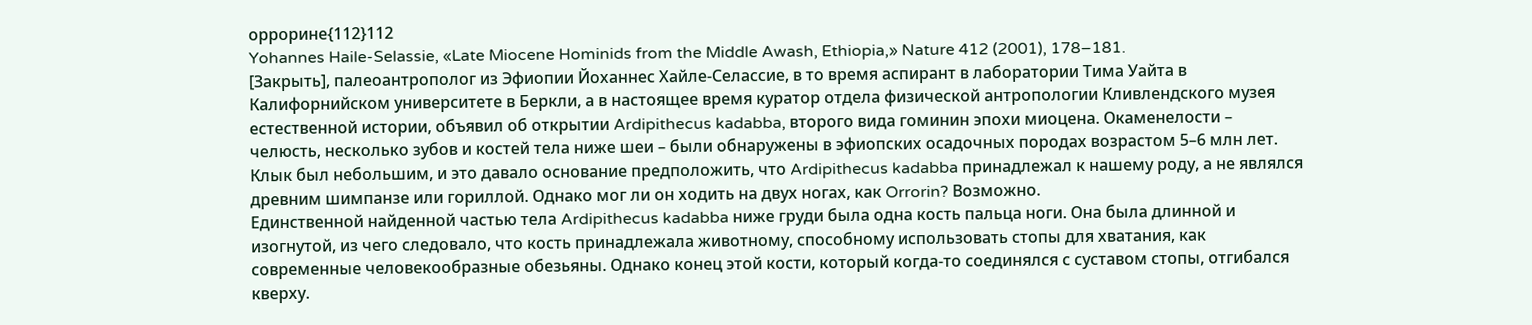оррорине{112}112
Yohannes Haile-Selassie, «Late Miocene Hominids from the Middle Awash, Ethiopia,» Nature 412 (2001), 178–181.
[Закрыть], палеоантрополог из Эфиопии Йоханнес Хайле-Селассие, в то время аспирант в лаборатории Тима Уайта в Калифорнийском университете в Беркли, а в настоящее время куратор отдела физической антропологии Кливлендского музея естественной истории, объявил об открытии Ardipithecus kadabba, второго вида гоминин эпохи миоцена. Окаменелости – челюсть, несколько зубов и костей тела ниже шеи – были обнаружены в эфиопских осадочных породах возрастом 5–6 млн лет.
Клык был небольшим, и это давало основание предположить, что Ardipithecus kadabba принадлежал к нашему роду, а не являлся древним шимпанзе или гориллой. Однако мог ли он ходить на двух ногах, как Orrorin? Возможно.
Единственной найденной частью тела Ardipithecus kadabba ниже груди была одна кость пальца ноги. Она была длинной и изогнутой, из чего следовало, что кость принадлежала животному, способному использовать стопы для хватания, как современные человекообразные обезьяны. Однако конец этой кости, который когда-то соединялся с суставом стопы, отгибался кверху.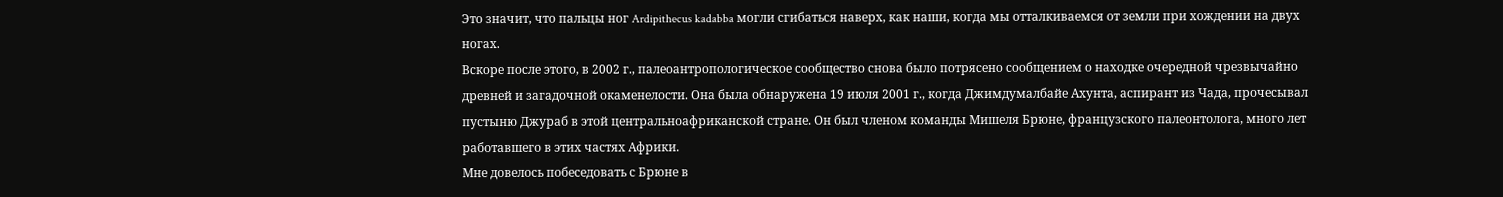Это значит, что пальцы ног Ardipithecus kadabba могли сгибаться наверх, как наши, когда мы отталкиваемся от земли при хождении на двух ногах.
Вскоре после этого, в 2002 г., палеоантропологическое сообщество снова было потрясено сообщением о находке очередной чрезвычайно древней и загадочной окаменелости. Она была обнаружена 19 июля 2001 г., когда Джимдумалбайе Ахунта, аспирант из Чада, прочесывал пустыню Джураб в этой центральноафриканской стране. Он был членом команды Мишеля Брюне, французского палеонтолога, много лет работавшего в этих частях Африки.
Мне довелось побеседовать с Брюне в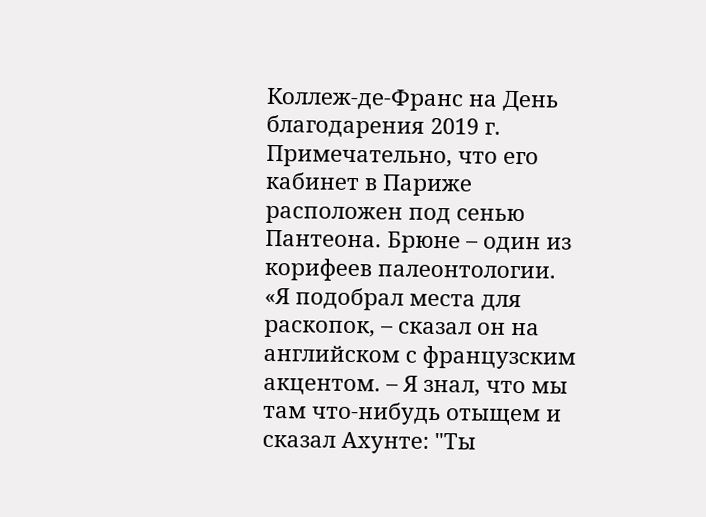Коллеж-де-Франс на День благодарения 2019 г. Примечательно, что его кабинет в Париже расположен под сенью Пантеона. Брюне – один из корифеев палеонтологии.
«Я подобрал места для раскопок, – сказал он на английском с французским акцентом. – Я знал, что мы там что-нибудь отыщем и сказал Ахунте: "Ты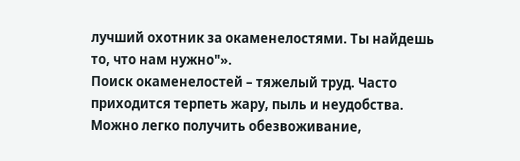лучший охотник за окаменелостями. Ты найдешь то, что нам нужно"».
Поиск окаменелостей – тяжелый труд. Часто приходится терпеть жару, пыль и неудобства. Можно легко получить обезвоживание,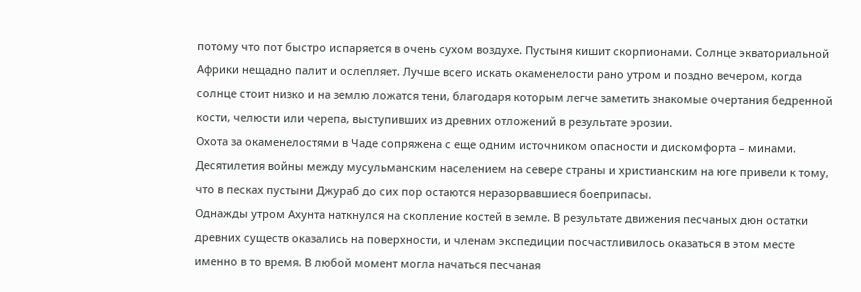потому что пот быстро испаряется в очень сухом воздухе. Пустыня кишит скорпионами. Солнце экваториальной Африки нещадно палит и ослепляет. Лучше всего искать окаменелости рано утром и поздно вечером, когда солнце стоит низко и на землю ложатся тени, благодаря которым легче заметить знакомые очертания бедренной кости, челюсти или черепа, выступивших из древних отложений в результате эрозии.
Охота за окаменелостями в Чаде сопряжена с еще одним источником опасности и дискомфорта – минами. Десятилетия войны между мусульманским населением на севере страны и христианским на юге привели к тому, что в песках пустыни Джураб до сих пор остаются неразорвавшиеся боеприпасы.
Однажды утром Ахунта наткнулся на скопление костей в земле. В результате движения песчаных дюн остатки древних существ оказались на поверхности, и членам экспедиции посчастливилось оказаться в этом месте именно в то время. В любой момент могла начаться песчаная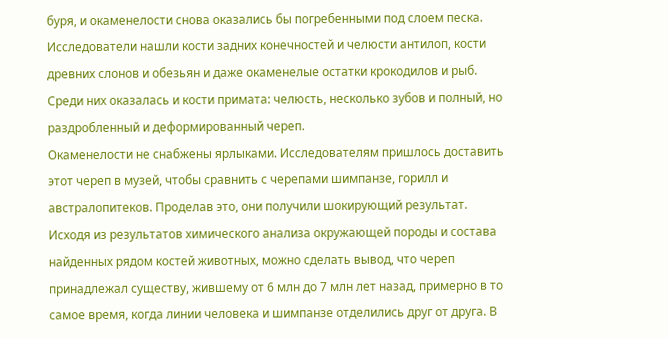буря, и окаменелости снова оказались бы погребенными под слоем песка. Исследователи нашли кости задних конечностей и челюсти антилоп, кости древних слонов и обезьян и даже окаменелые остатки крокодилов и рыб.
Среди них оказалась и кости примата: челюсть, несколько зубов и полный, но раздробленный и деформированный череп.
Окаменелости не снабжены ярлыками. Исследователям пришлось доставить этот череп в музей, чтобы сравнить с черепами шимпанзе, горилл и австралопитеков. Проделав это, они получили шокирующий результат.
Исходя из результатов химического анализа окружающей породы и состава найденных рядом костей животных, можно сделать вывод, что череп принадлежал существу, жившему от 6 млн до 7 млн лет назад, примерно в то самое время, когда линии человека и шимпанзе отделились друг от друга. В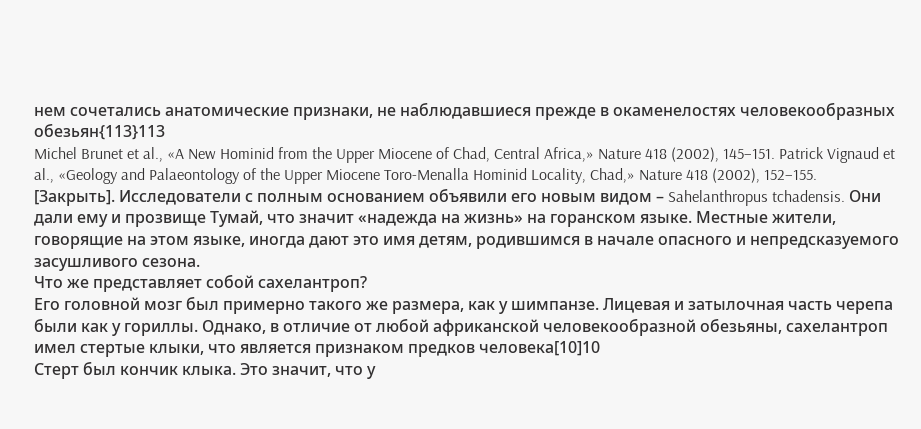нем сочетались анатомические признаки, не наблюдавшиеся прежде в окаменелостях человекообразных обезьян{113}113
Michel Brunet et al., «A New Hominid from the Upper Miocene of Chad, Central Africa,» Nature 418 (2002), 145–151. Patrick Vignaud et al., «Geology and Palaeontology of the Upper Miocene Toro-Menalla Hominid Locality, Chad,» Nature 418 (2002), 152–155.
[Закрыть]. Исследователи с полным основанием объявили его новым видом – Sahelanthropus tchadensis. Они дали ему и прозвище Тумай, что значит «надежда на жизнь» на горанском языке. Местные жители, говорящие на этом языке, иногда дают это имя детям, родившимся в начале опасного и непредсказуемого засушливого сезона.
Что же представляет собой сахелантроп?
Его головной мозг был примерно такого же размера, как у шимпанзе. Лицевая и затылочная часть черепа были как у гориллы. Однако, в отличие от любой африканской человекообразной обезьяны, сахелантроп имел стертые клыки, что является признаком предков человека[10]10
Стерт был кончик клыка. Это значит, что у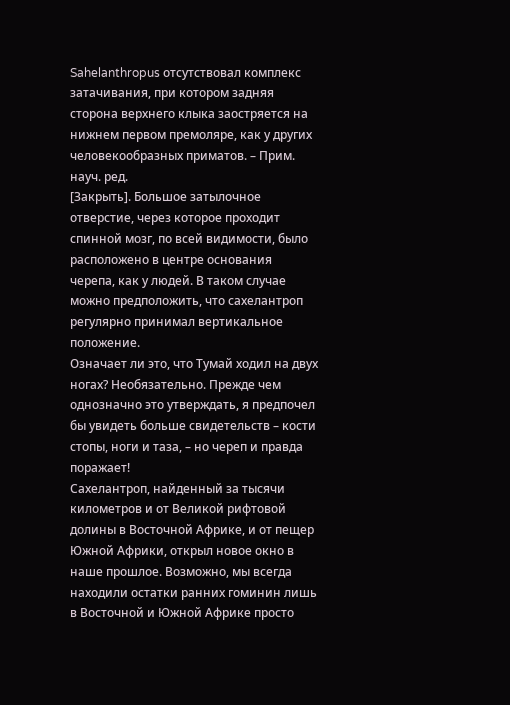Sahelanthropus отсутствовал комплекс затачивания, при котором задняя сторона верхнего клыка заостряется на нижнем первом премоляре, как у других человекообразных приматов. – Прим. науч. ред.
[Закрыть]. Большое затылочное отверстие, через которое проходит спинной мозг, по всей видимости, было расположено в центре основания черепа, как у людей. В таком случае можно предположить, что сахелантроп регулярно принимал вертикальное положение.
Означает ли это, что Тумай ходил на двух ногах? Необязательно. Прежде чем однозначно это утверждать, я предпочел бы увидеть больше свидетельств – кости стопы, ноги и таза, – но череп и правда поражает!
Сахелантроп, найденный за тысячи километров и от Великой рифтовой долины в Восточной Африке, и от пещер Южной Африки, открыл новое окно в наше прошлое. Возможно, мы всегда находили остатки ранних гоминин лишь в Восточной и Южной Африке просто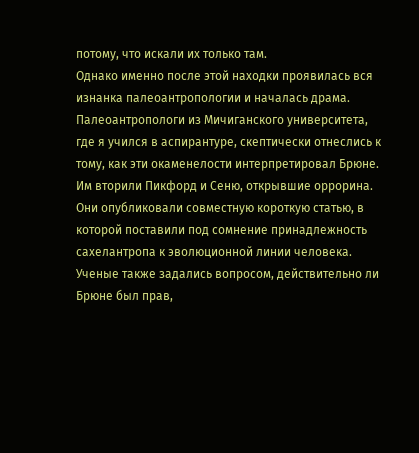потому, что искали их только там.
Однако именно после этой находки проявилась вся изнанка палеоантропологии и началась драма.
Палеоантропологи из Мичиганского университета, где я учился в аспирантуре, скептически отнеслись к тому, как эти окаменелости интерпретировал Брюне. Им вторили Пикфорд и Сеню, открывшие оррорина. Они опубликовали совместную короткую статью, в которой поставили под сомнение принадлежность сахелантропа к эволюционной линии человека. Ученые также задались вопросом, действительно ли Брюне был прав,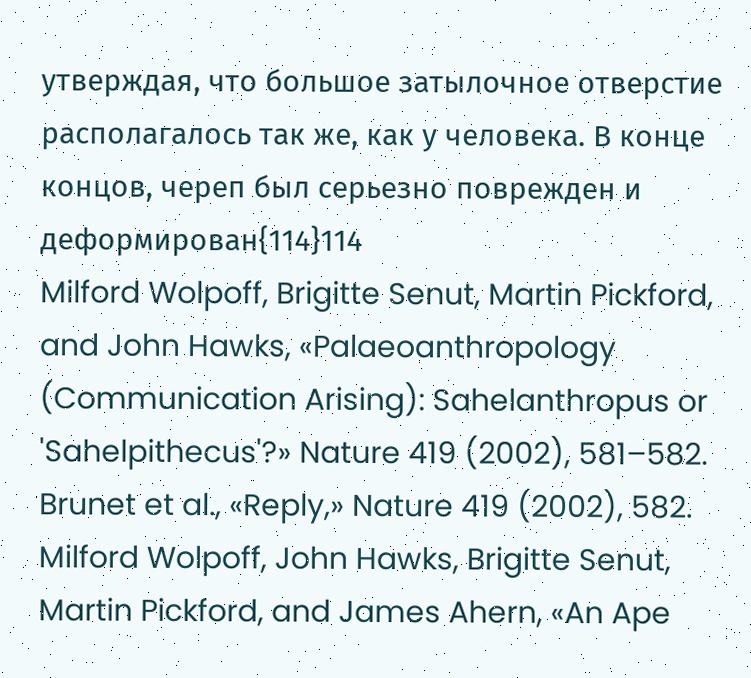утверждая, что большое затылочное отверстие располагалось так же, как у человека. В конце концов, череп был серьезно поврежден и деформирован{114}114
Milford Wolpoff, Brigitte Senut, Martin Pickford, and John Hawks, «Palaeoanthropology (Communication Arising): Sahelanthropus or 'Sahelpithecus'?» Nature 419 (2002), 581–582. Brunet et al., «Reply,» Nature 419 (2002), 582. Milford Wolpoff, John Hawks, Brigitte Senut, Martin Pickford, and James Ahern, «An Ape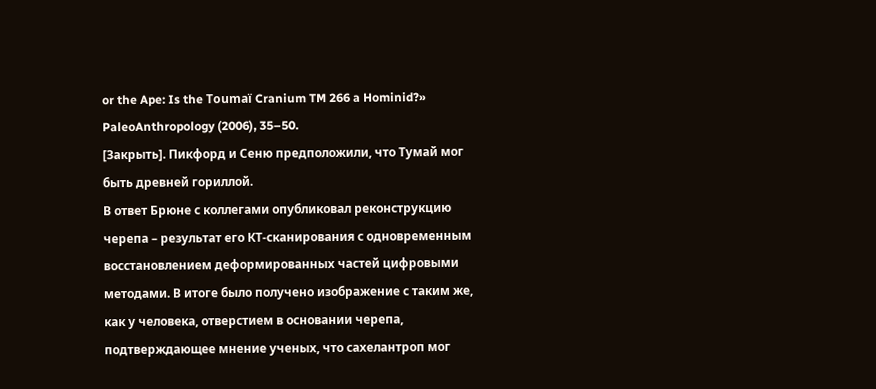or the Ape: Is the Toumaï Cranium TM 266 a Hominid?» PaleoAnthropology (2006), 35–50.
[Закрыть]. Пикфорд и Сеню предположили, что Тумай мог быть древней гориллой.
В ответ Брюне с коллегами опубликовал реконструкцию черепа – результат его КТ-сканирования с одновременным восстановлением деформированных частей цифровыми методами. В итоге было получено изображение с таким же, как у человека, отверстием в основании черепа, подтверждающее мнение ученых, что сахелантроп мог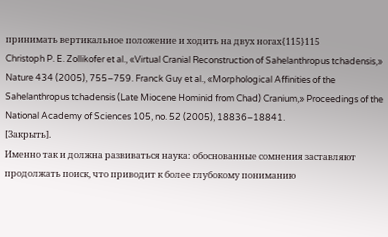принимать вертикальное положение и ходить на двух ногах{115}115
Christoph P. E. Zollikofer et al., «Virtual Cranial Reconstruction of Sahelanthropus tchadensis,» Nature 434 (2005), 755–759. Franck Guy et al., «Morphological Affinities of the Sahelanthropus tchadensis (Late Miocene Hominid from Chad) Cranium,» Proceedings of the National Academy of Sciences 105, no. 52 (2005), 18836–18841.
[Закрыть].
Именно так и должна развиваться наука: обоснованные сомнения заставляют продолжать поиск, что приводит к более глубокому пониманию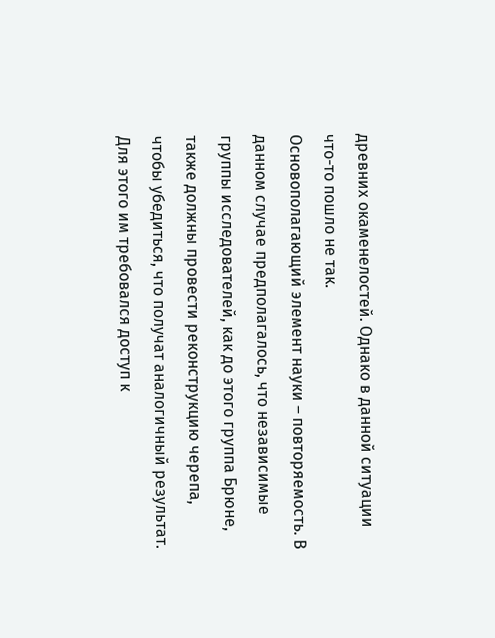древних окаменелостей. Однако в данной ситуации что-то пошло не так.
Основополагающий элемент науки – повторяемость. В данном случае предполагалось, что независимые группы исследователей, как до этого группа Брюне, также должны провести реконструкцию черепа, чтобы убедиться, что получат аналогичный результат. Для этого им требовался доступ к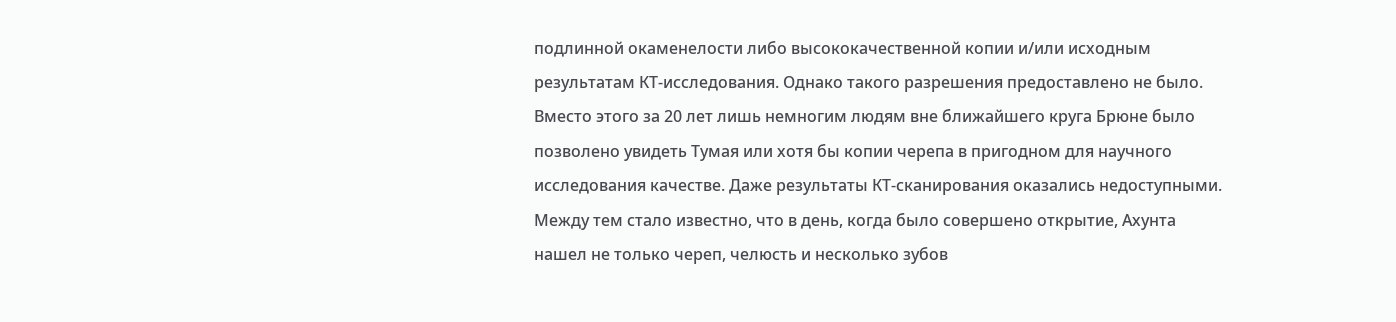подлинной окаменелости либо высококачественной копии и/или исходным результатам КТ-исследования. Однако такого разрешения предоставлено не было.
Вместо этого за 20 лет лишь немногим людям вне ближайшего круга Брюне было позволено увидеть Тумая или хотя бы копии черепа в пригодном для научного исследования качестве. Даже результаты КТ-сканирования оказались недоступными.
Между тем стало известно, что в день, когда было совершено открытие, Ахунта нашел не только череп, челюсть и несколько зубов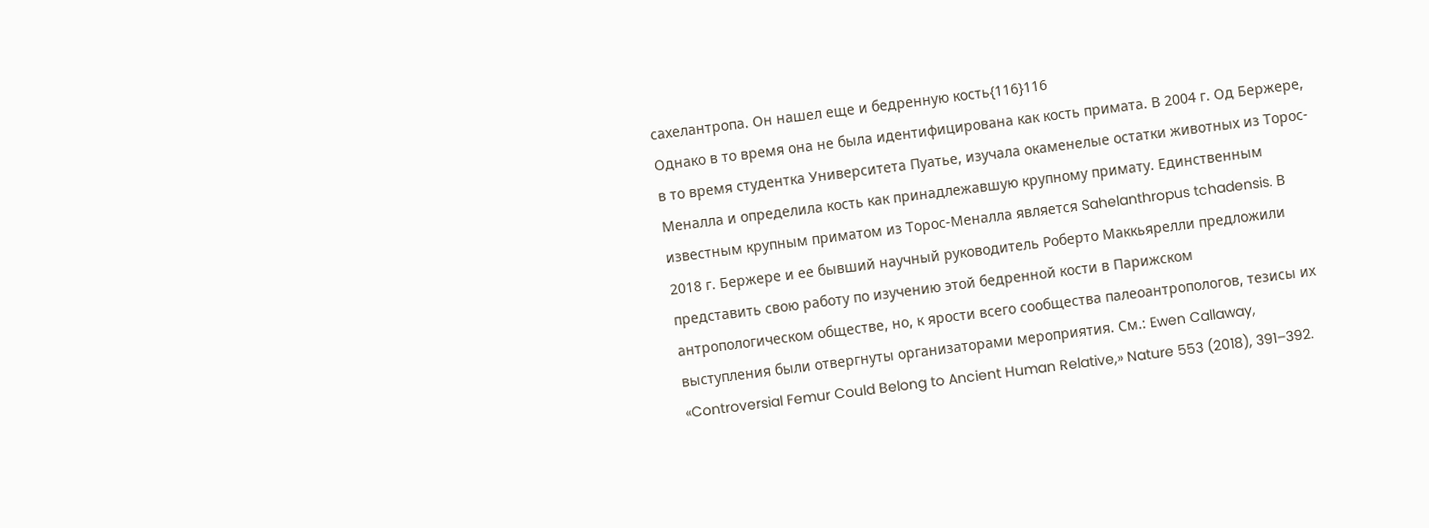сахелантропа. Он нашел еще и бедренную кость{116}116
Однако в то время она не была идентифицирована как кость примата. В 2004 г. Од Бержере, в то время студентка Университета Пуатье, изучала окаменелые остатки животных из Торос-Меналла и определила кость как принадлежавшую крупному примату. Единственным известным крупным приматом из Торос-Меналла является Sahelanthropus tchadensis. В 2018 г. Бержере и ее бывший научный руководитель Роберто Маккьярелли предложили представить свою работу по изучению этой бедренной кости в Парижском антропологическом обществе, но, к ярости всего сообщества палеоантропологов, тезисы их выступления были отвергнуты организаторами мероприятия. См.: Ewen Callaway, «Controversial Femur Could Belong to Ancient Human Relative,» Nature 553 (2018), 391–392.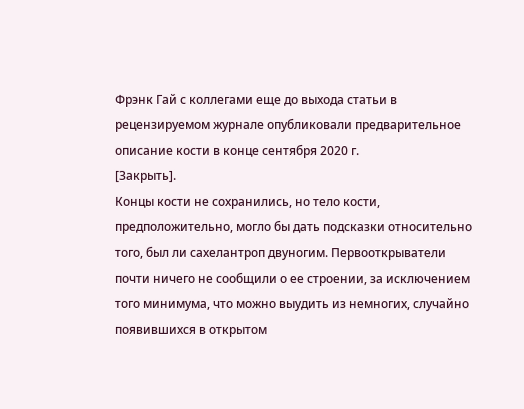Фрэнк Гай с коллегами еще до выхода статьи в рецензируемом журнале опубликовали предварительное описание кости в конце сентября 2020 г.
[Закрыть].
Концы кости не сохранились, но тело кости, предположительно, могло бы дать подсказки относительно того, был ли сахелантроп двуногим. Первооткрыватели почти ничего не сообщили о ее строении, за исключением того минимума, что можно выудить из немногих, случайно появившихся в открытом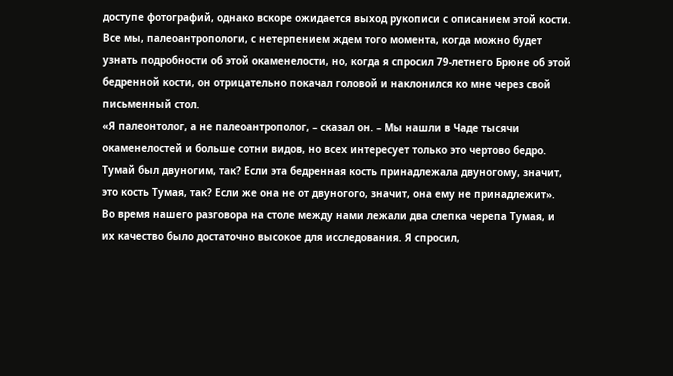доступе фотографий, однако вскоре ожидается выход рукописи с описанием этой кости.
Все мы, палеоантропологи, с нетерпением ждем того момента, когда можно будет узнать подробности об этой окаменелости, но, когда я спросил 79-летнего Брюне об этой бедренной кости, он отрицательно покачал головой и наклонился ко мне через свой письменный стол.
«Я палеонтолог, а не палеоантрополог, – сказал он. – Мы нашли в Чаде тысячи окаменелостей и больше сотни видов, но всех интересует только это чертово бедро. Тумай был двуногим, так? Если эта бедренная кость принадлежала двуногому, значит, это кость Тумая, так? Если же она не от двуногого, значит, она ему не принадлежит».
Во время нашего разговора на столе между нами лежали два слепка черепа Тумая, и их качество было достаточно высокое для исследования. Я спросил,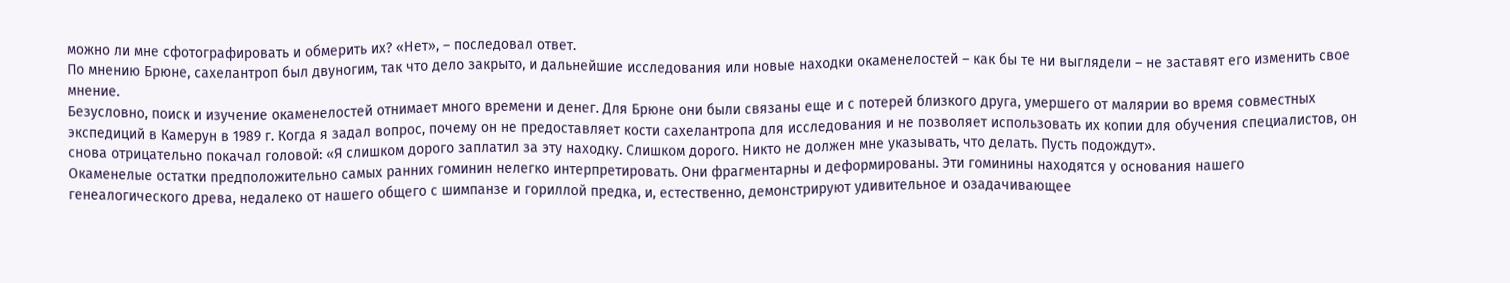можно ли мне сфотографировать и обмерить их? «Нет», – последовал ответ.
По мнению Брюне, сахелантроп был двуногим, так что дело закрыто, и дальнейшие исследования или новые находки окаменелостей – как бы те ни выглядели – не заставят его изменить свое мнение.
Безусловно, поиск и изучение окаменелостей отнимает много времени и денег. Для Брюне они были связаны еще и с потерей близкого друга, умершего от малярии во время совместных экспедиций в Камерун в 1989 г. Когда я задал вопрос, почему он не предоставляет кости сахелантропа для исследования и не позволяет использовать их копии для обучения специалистов, он снова отрицательно покачал головой: «Я слишком дорого заплатил за эту находку. Слишком дорого. Никто не должен мне указывать, что делать. Пусть подождут».
Окаменелые остатки предположительно самых ранних гоминин нелегко интерпретировать. Они фрагментарны и деформированы. Эти гоминины находятся у основания нашего генеалогического древа, недалеко от нашего общего с шимпанзе и гориллой предка, и, естественно, демонстрируют удивительное и озадачивающее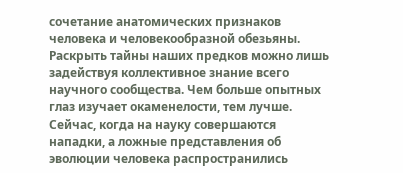сочетание анатомических признаков человека и человекообразной обезьяны. Раскрыть тайны наших предков можно лишь задействуя коллективное знание всего научного сообщества. Чем больше опытных глаз изучает окаменелости, тем лучше.
Сейчас, когда на науку совершаются нападки, а ложные представления об эволюции человека распространились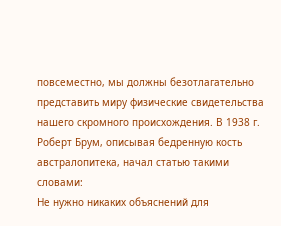повсеместно, мы должны безотлагательно представить миру физические свидетельства нашего скромного происхождения. В 1938 г. Роберт Брум, описывая бедренную кость австралопитека, начал статью такими словами:
Не нужно никаких объяснений для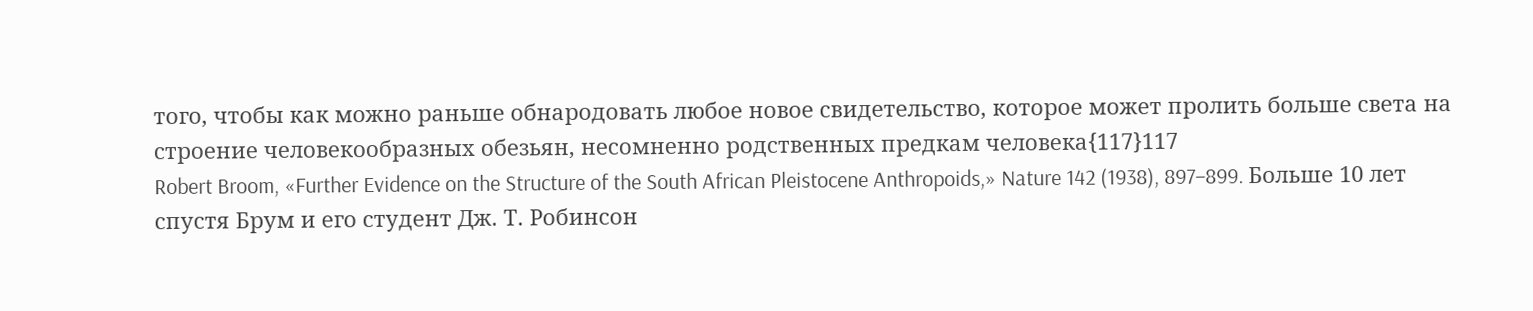того, чтобы как можно раньше обнародовать любое новое свидетельство, которое может пролить больше света на строение человекообразных обезьян, несомненно родственных предкам человека{117}117
Robert Broom, «Further Evidence on the Structure of the South African Pleistocene Anthropoids,» Nature 142 (1938), 897–899. Больше 10 лет спустя Брум и его студент Дж. Т. Робинсон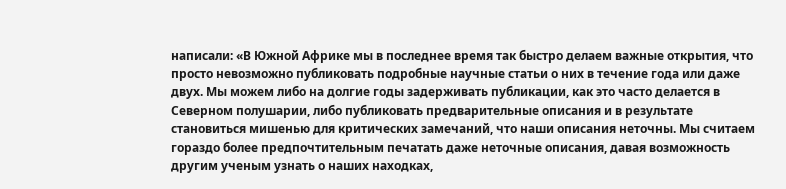написали: «В Южной Африке мы в последнее время так быстро делаем важные открытия, что просто невозможно публиковать подробные научные статьи о них в течение года или даже двух. Мы можем либо на долгие годы задерживать публикации, как это часто делается в Северном полушарии, либо публиковать предварительные описания и в результате становиться мишенью для критических замечаний, что наши описания неточны. Мы считаем гораздо более предпочтительным печатать даже неточные описания, давая возможность другим ученым узнать о наших находках,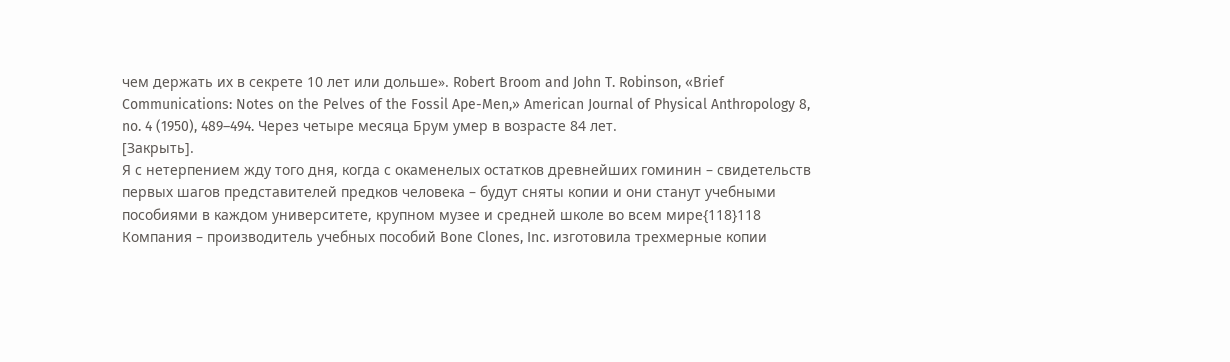чем держать их в секрете 10 лет или дольше». Robert Broom and John T. Robinson, «Brief Communications: Notes on the Pelves of the Fossil Ape-Men,» American Journal of Physical Anthropology 8, no. 4 (1950), 489–494. Через четыре месяца Брум умер в возрасте 84 лет.
[Закрыть].
Я с нетерпением жду того дня, когда с окаменелых остатков древнейших гоминин – свидетельств первых шагов представителей предков человека – будут сняты копии и они станут учебными пособиями в каждом университете, крупном музее и средней школе во всем мире{118}118
Компания – производитель учебных пособий Bone Clones, Inc. изготовила трехмерные копии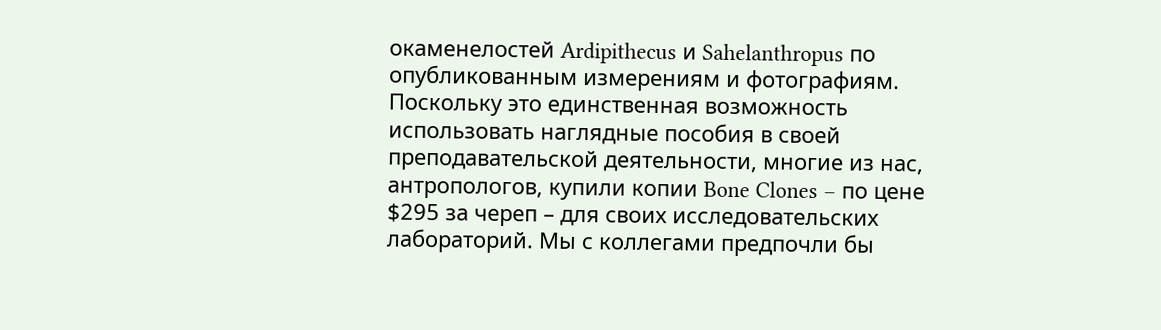окаменелостей Ardipithecus и Sahelanthropus по опубликованным измерениям и фотографиям. Поскольку это единственная возможность использовать наглядные пособия в своей преподавательской деятельности, многие из нас, антропологов, купили копии Bone Clones – по цене $295 за череп – для своих исследовательских лабораторий. Мы с коллегами предпочли бы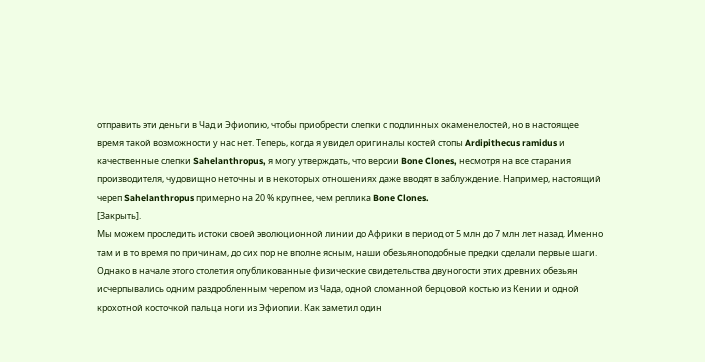отправить эти деньги в Чад и Эфиопию, чтобы приобрести слепки с подлинных окаменелостей, но в настоящее время такой возможности у нас нет. Теперь, когда я увидел оригиналы костей стопы Ardipithecus ramidus и качественные слепки Sahelanthropus, я могу утверждать, что версии Bone Clones, несмотря на все старания производителя, чудовищно неточны и в некоторых отношениях даже вводят в заблуждение. Например, настоящий череп Sahelanthropus примерно на 20 % крупнее, чем реплика Bone Clones.
[Закрыть].
Мы можем проследить истоки своей эволюционной линии до Африки в период от 5 млн до 7 млн лет назад. Именно там и в то время по причинам, до сих пор не вполне ясным, наши обезьяноподобные предки сделали первые шаги. Однако в начале этого столетия опубликованные физические свидетельства двуногости этих древних обезьян исчерпывались одним раздробленным черепом из Чада, одной сломанной берцовой костью из Кении и одной крохотной косточкой пальца ноги из Эфиопии. Как заметил один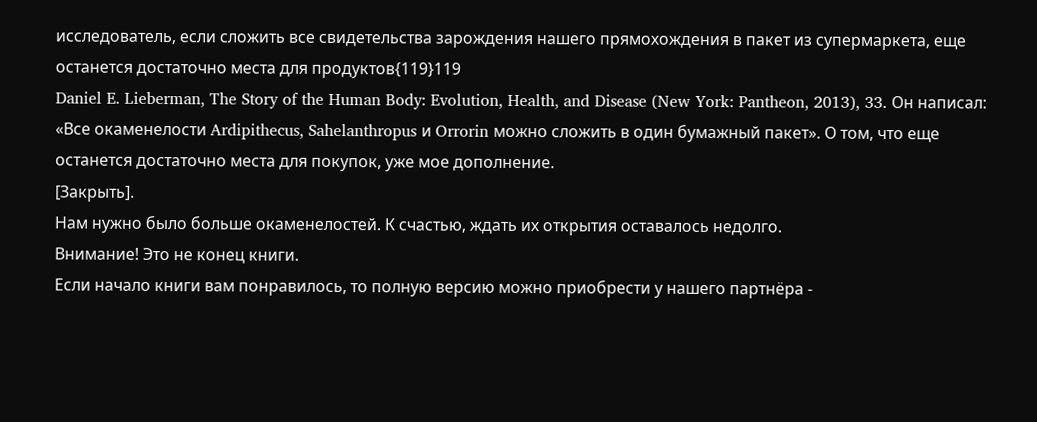исследователь, если сложить все свидетельства зарождения нашего прямохождения в пакет из супермаркета, еще останется достаточно места для продуктов{119}119
Daniel E. Lieberman, The Story of the Human Body: Evolution, Health, and Disease (New York: Pantheon, 2013), 33. Он написал: «Все окаменелости Ardipithecus, Sahelanthropus и Orrorin можно сложить в один бумажный пакет». О том, что еще останется достаточно места для покупок, уже мое дополнение.
[Закрыть].
Нам нужно было больше окаменелостей. К счастью, ждать их открытия оставалось недолго.
Внимание! Это не конец книги.
Если начало книги вам понравилось, то полную версию можно приобрести у нашего партнёра -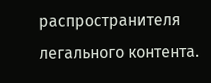распространителя легального контента.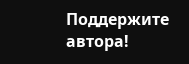Поддержите автора!